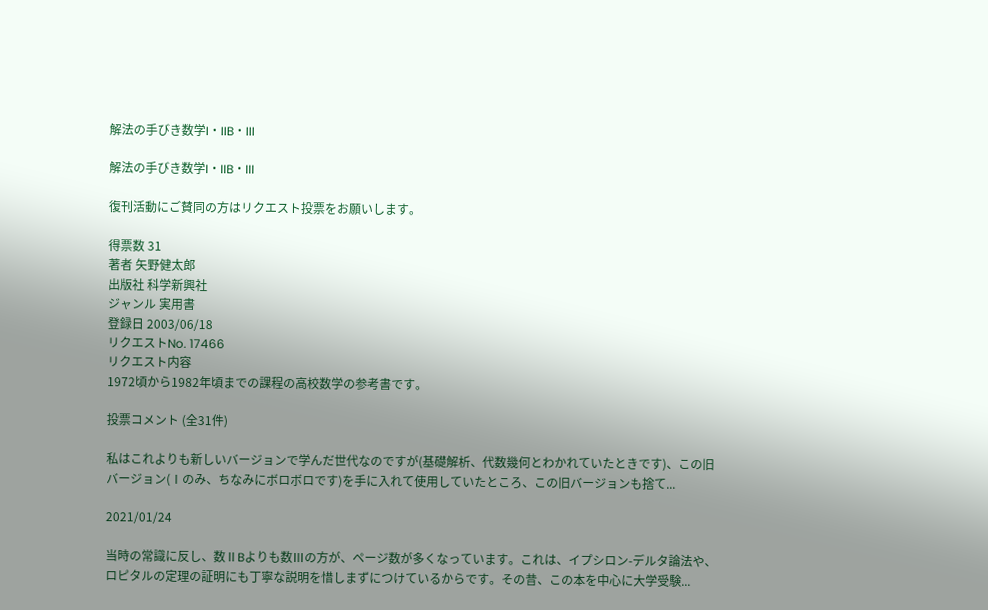解法の手びき数学I・IIB・III

解法の手びき数学I・IIB・III

復刊活動にご賛同の方はリクエスト投票をお願いします。

得票数 31
著者 矢野健太郎
出版社 科学新興社
ジャンル 実用書
登録日 2003/06/18
リクエストNo. 17466
リクエスト内容
1972頃から1982年頃までの課程の高校数学の参考書です。

投票コメント (全31件)

私はこれよりも新しいバージョンで学んだ世代なのですが(基礎解析、代数幾何とわかれていたときです)、この旧バージョン(Ⅰのみ、ちなみにボロボロです)を手に入れて使用していたところ、この旧バージョンも捨て...

2021/01/24

当時の常識に反し、数ⅡBよりも数Ⅲの方が、ページ数が多くなっています。これは、イプシロン-デルタ論法や、ロピタルの定理の証明にも丁寧な説明を惜しまずにつけているからです。その昔、この本を中心に大学受験...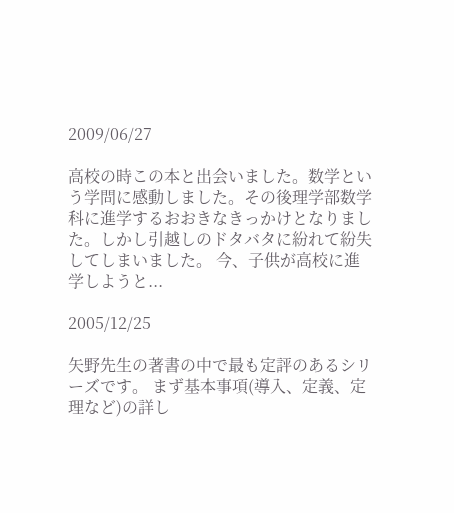2009/06/27

高校の時この本と出会いました。数学という学問に感動しました。その後理学部数学科に進学するおおきなきっかけとなりました。しかし引越しのドタバタに紛れて紛失してしまいました。 今、子供が高校に進学しようと...

2005/12/25

矢野先生の著書の中で最も定評のあるシリーズです。 まず基本事項(導入、定義、定理など)の詳し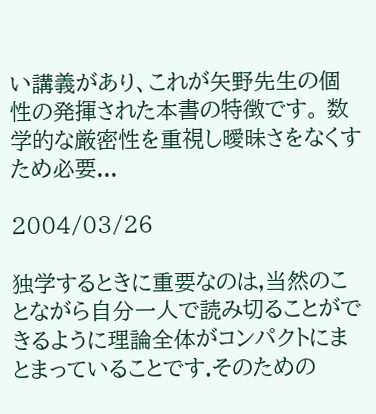い講義があり、これが矢野先生の個性の発揮された本書の特徴です。 数学的な厳密性を重視し曖昧さをなくすため必要...

2004/03/26

独学するときに重要なのは,当然のことながら自分一人で読み切ることができるように理論全体がコンパクトにまとまっていることです.そのための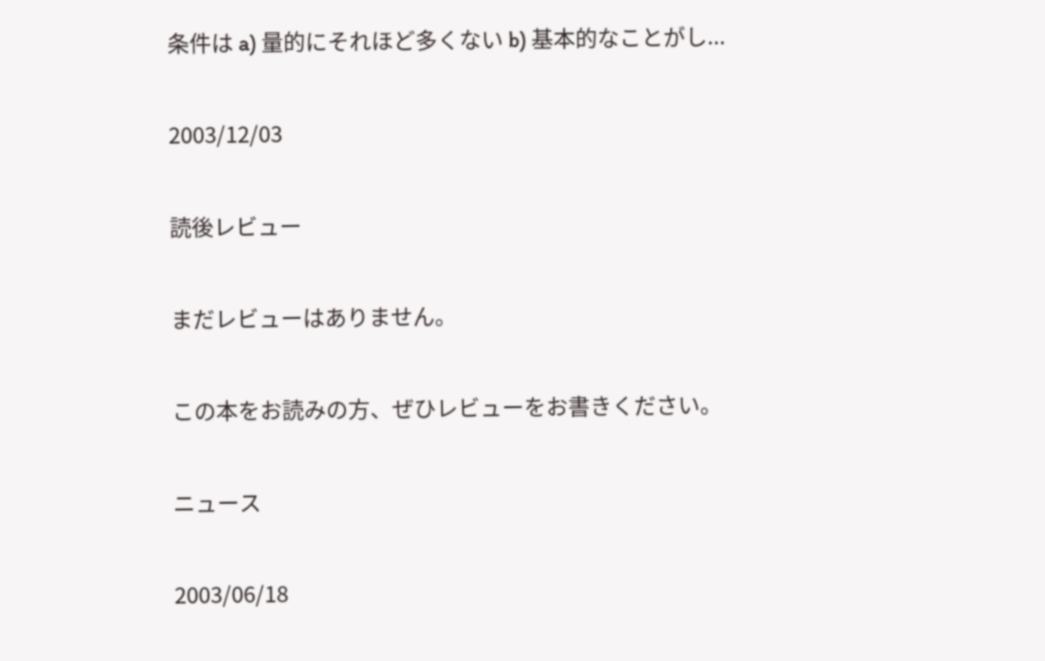条件は a) 量的にそれほど多くない b) 基本的なことがし...

2003/12/03

読後レビュー

まだレビューはありません。

この本をお読みの方、ぜひレビューをお書きください。

ニュース

2003/06/18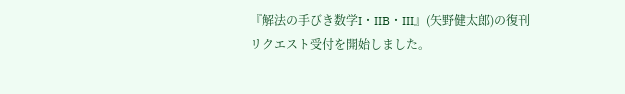『解法の手びき数学I・IIB・III』(矢野健太郎)の復刊リクエスト受付を開始しました。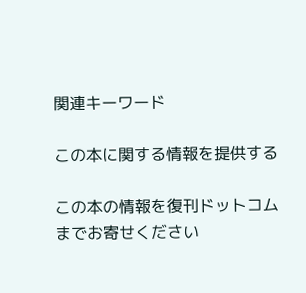関連キーワード

この本に関する情報を提供する

この本の情報を復刊ドットコムまでお寄せください